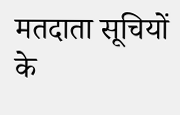मतदाता सूचियों के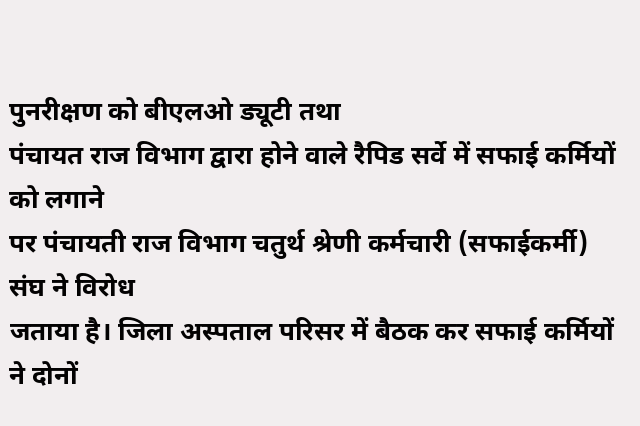पुनरीक्षण को बीएलओ ड्यूटी तथा
पंचायत राज विभाग द्वारा होने वाले रैपिड सर्वे में सफाई कर्मियों को लगाने
पर पंचायती राज विभाग चतुर्थ श्रेणी कर्मचारी (सफाईकर्मी) संघ ने विरोध
जताया है। जिला अस्पताल परिसर में बैठक कर सफाई कर्मियों ने दोनों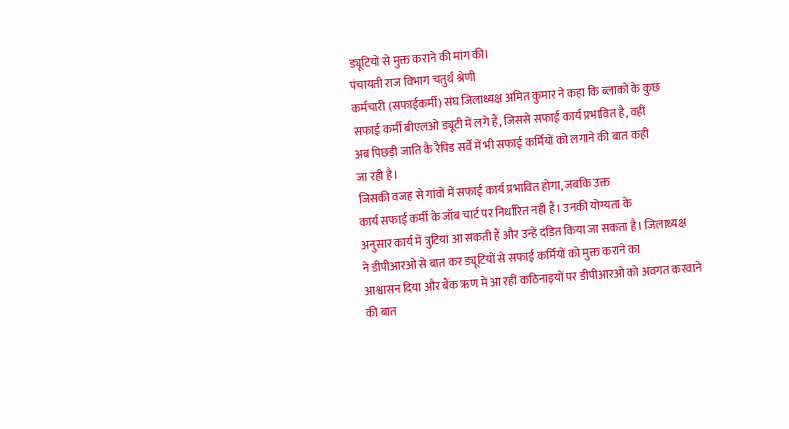ड्यूटियों से मुक्त कराने की मांग की।
पंचायती राज विभाग चतुर्थ श्रेणी
कर्मचारी (सफाईकर्मी) संघ जिलाध्यक्ष अमित कुमार ने कहा कि ब्लाकों के कुछ
सफाई कर्मी बीएलओ ड्यूटी में लगे हैं, जिससे सफाई कार्य प्रभावित है, वहीं
अब पिछड़ी जाति कै रैपिड सर्वे में भी सफाई कर्मियों को लगाने की बात कही
जा रही है।
जिसकी वजह से गांवों में सफाई कार्य प्रभावित होगा, जबकि उक्त
कार्य सफाई कर्मी के जॉब चार्ट पर निर्धारित नहीं हैं। उनकी योग्यता के
अनुसार कार्य में त्रुटियां आ सकती हैं और उन्हें दंडित किया जा सकता है। जिलाध्यक्ष
ने डीपीआरओ से बात कर ड्यूटियों से सफाई कर्मियों को मुक्त कराने का
आश्वासन दिया और बैंक ऋण में आ रहीं कठिनाइयों पर डीपीआरओ को अवगत करवाने
की बात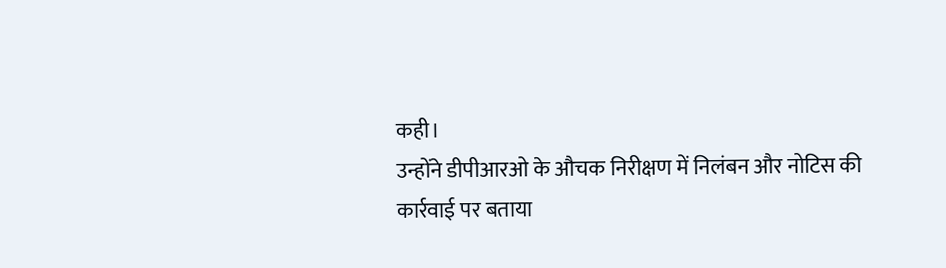कही।
उन्होंने डीपीआरओ के औचक निरीक्षण में निलंबन और नोटिस की
कार्रवाई पर बताया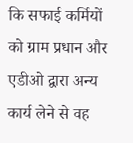कि सफाई कर्मियों को ग्राम प्रधान और एडीओ द्वारा अन्य
कार्य लेने से वह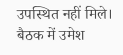उपस्थित नहीं मिले। बैठक में उमेश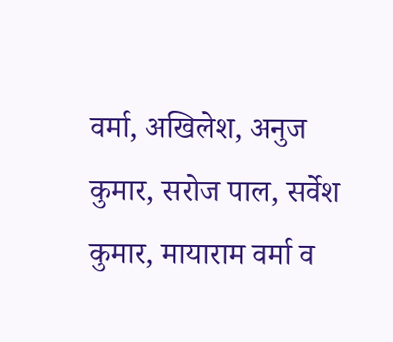वर्मा, अखिलेश, अनुज
कुमार, सरोज पाल, सर्वेश कुमार, मायाराम वर्मा व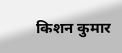किशन कुमार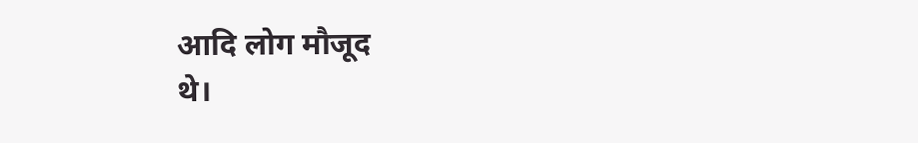आदि लोग मौजूद
थे।